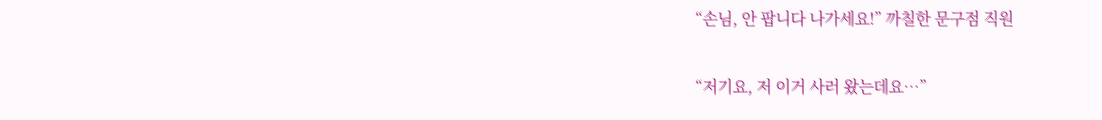“손님, 안 팝니다 나가세요!” 까칠한 문구점 직원

“저기요, 저 이거 사러 왔는데요…”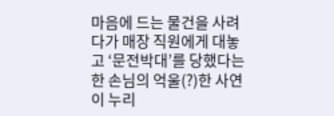마음에 드는 물건을 사려다가 매장 직원에게 대놓고 ‘문전박대’를 당했다는 한 손님의 억울(?)한 사연이 누리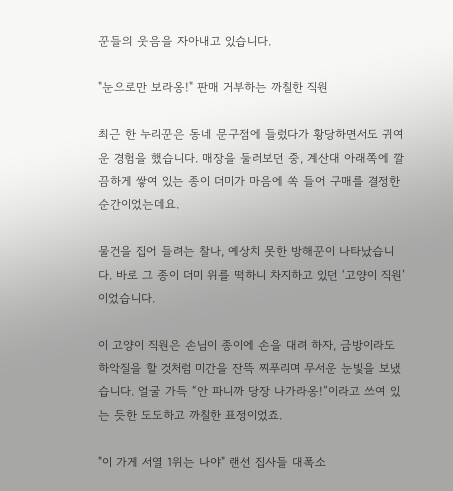꾼들의 웃음을 자아내고 있습니다.

"눈으로만 보라옹!" 판매 거부하는 까칠한 직원

최근 한 누리꾼은 동네 문구점에 들렀다가 황당하면서도 귀여운 경험을 했습니다. 매장을 둘러보던 중, 계산대 아래쪽에 깔끔하게 쌓여 있는 종이 더미가 마음에 쏙 들어 구매를 결정한 순간이었는데요.

물건을 집어 들려는 찰나, 예상치 못한 방해꾼이 나타났습니다. 바로 그 종이 더미 위를 떡하니 차지하고 있던 ‘고양이 직원’이었습니다.

이 고양이 직원은 손님이 종이에 손을 대려 하자, 금방이라도 하악질을 할 것처럼 미간을 잔뜩 찌푸리며 무서운 눈빛을 보냈습니다. 얼굴 가득 “안 파니까 당장 나가라옹!”이라고 쓰여 있는 듯한 도도하고 까칠한 표정이었죠.

"이 가게 서열 1위는 나야" 랜선 집사들 대폭소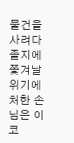물건을 사려다 졸지에 쫓겨날 위기에 처한 손님은 이 코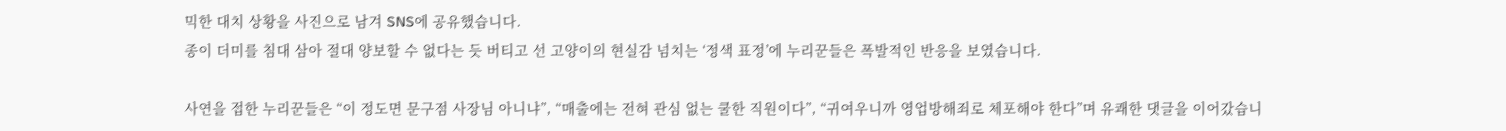믹한 대치 상황을 사진으로 남겨 SNS에 공유했습니다.
종이 더미를 침대 삼아 절대 양보할 수 없다는 듯 버티고 선 고양이의 현실감 넘치는 ‘정색 표정’에 누리꾼들은 폭발적인 반응을 보였습니다.

사연을 접한 누리꾼들은 “이 정도면 문구점 사장님 아니냐”, “매출에는 전혀 관심 없는 쿨한 직원이다”, “귀여우니까 영업방해죄로 체포해야 한다”며 유쾌한 댓글을 이어갔습니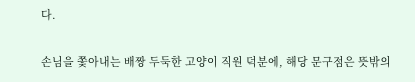다.

손님을 쫓아내는 배짱 두둑한 고양이 직원 덕분에, 해당 문구점은 뜻밖의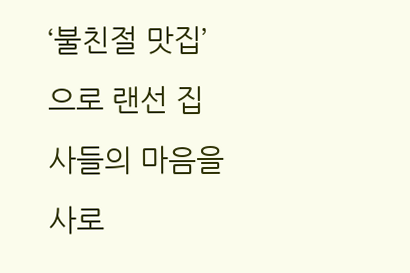‘불친절 맛집’으로 랜선 집사들의 마음을 사로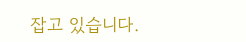잡고 있습니다.